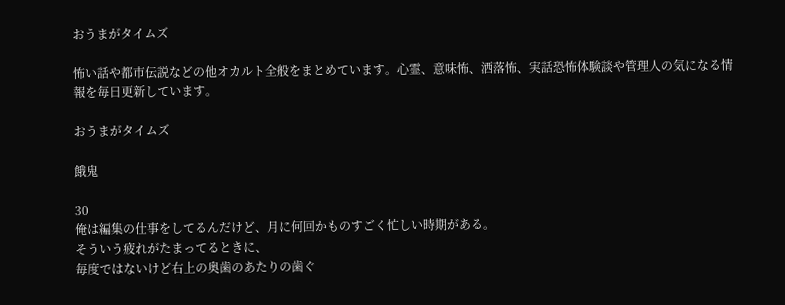おうまがタイムズ

怖い話や都市伝説などの他オカルト全般をまとめています。心霊、意味怖、洒落怖、実話恐怖体験談や管理人の気になる情報を毎日更新しています。

おうまがタイムズ

餓鬼

30
俺は編集の仕事をしてるんだけど、月に何回かものすごく忙しい時期がある。
そういう疲れがたまってるときに、
毎度ではないけど右上の奥歯のあたりの歯ぐ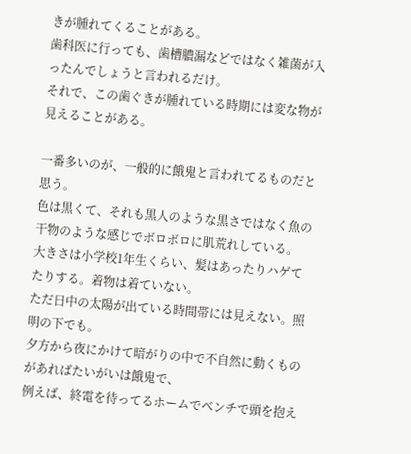きが腫れてくることがある。
歯科医に行っても、歯槽膿漏などではなく雑菌が入ったんでしょうと言われるだけ。
それで、この歯ぐきが腫れている時期には変な物が見えることがある。

一番多いのが、一般的に餓鬼と言われてるものだと思う。
色は黒くて、それも黒人のような黒さではなく魚の干物のような感じでボロボロに肌荒れしている。
大きさは小学校1年生くらい、髪はあったりハゲてたりする。着物は着ていない。
ただ日中の太陽が出ている時間帯には見えない。照明の下でも。
夕方から夜にかけて暗がりの中で不自然に動くものがあればたいがいは餓鬼で、
例えば、終電を待ってるホームでベンチで頭を抱え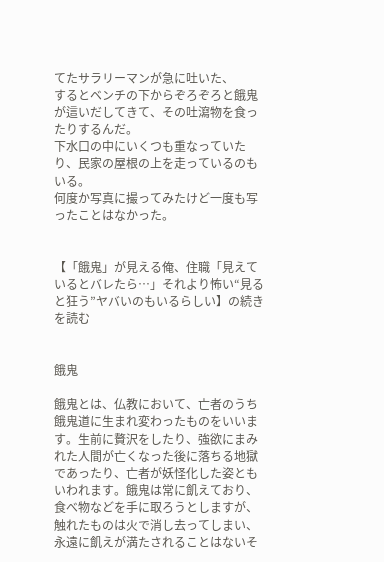てたサラリーマンが急に吐いた、
するとベンチの下からぞろぞろと餓鬼が這いだしてきて、その吐瀉物を食ったりするんだ。
下水口の中にいくつも重なっていたり、民家の屋根の上を走っているのもいる。
何度か写真に撮ってみたけど一度も写ったことはなかった。


【「餓鬼」が見える俺、住職「見えているとバレたら…」それより怖い“見ると狂う”ヤバいのもいるらしい】の続きを読む


餓鬼

餓鬼とは、仏教において、亡者のうち餓鬼道に生まれ変わったものをいいます。生前に贅沢をしたり、強欲にまみれた人間が亡くなった後に落ちる地獄であったり、亡者が妖怪化した姿ともいわれます。餓鬼は常に飢えており、食べ物などを手に取ろうとしますが、触れたものは火で消し去ってしまい、永遠に飢えが満たされることはないそ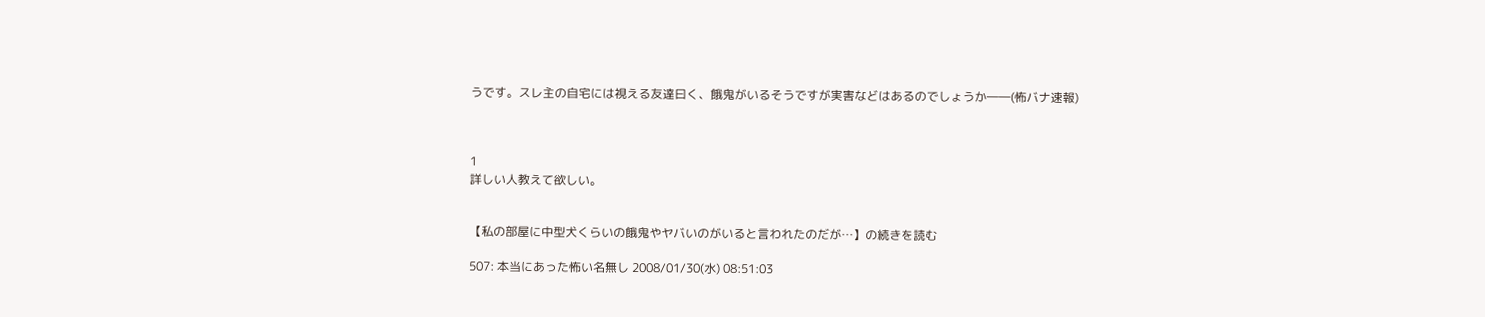うです。スレ主の自宅には視える友達曰く、餓鬼がいるそうですが実害などはあるのでしょうか――(怖バナ速報)



1
詳しい人教えて欲しい。


【私の部屋に中型犬くらいの餓鬼やヤバいのがいると言われたのだが…】の続きを読む

507: 本当にあった怖い名無し 2008/01/30(水) 08:51:03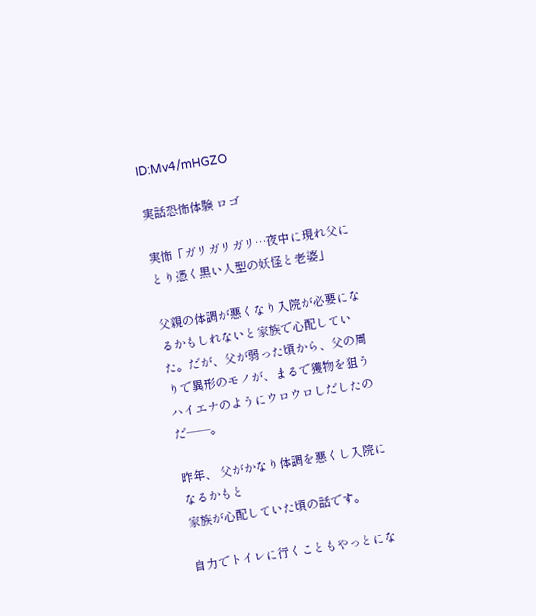ID:Mv4/mHGZO

実話恐怖体験 ロゴ

実怖「ガリガリガリ…夜中に現れ父にとり憑く黒い人型の妖怪と老婆」

父親の体調が悪くなり入院が必要になるかもしれないと家族で心配していた。だが、父が弱った頃から、父の周りで異形のモノが、まるで獲物を狙うハイエナのようにウロウロしだしたのだ――。

昨年、 父がかなり体調を悪くし入院になるかもと
家族が心配していた頃の話です。

自力でトイレに行くこともやっとにな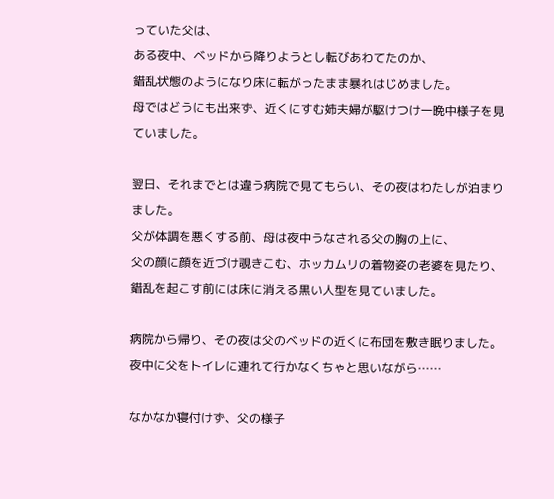っていた父は、
ある夜中、ベッドから降りようとし転びあわてたのか、
錯乱状態のようになり床に転がったまま暴れはじめました。
母ではどうにも出来ず、近くにすむ姉夫婦が駆けつけ一晩中様子を見ていました。

翌日、それまでとは違う病院で見てもらい、その夜はわたしが泊まりました。
父が体調を悪くする前、母は夜中うなされる父の胸の上に、
父の顔に顔を近づけ覗きこむ、ホッカムリの着物姿の老婆を見たり、
錯乱を起こす前には床に消える黒い人型を見ていました。

病院から帰り、その夜は父のベッドの近くに布団を敷き眠りました。
夜中に父をトイレに連れて行かなくちゃと思いながら……

なかなか寝付けず、父の様子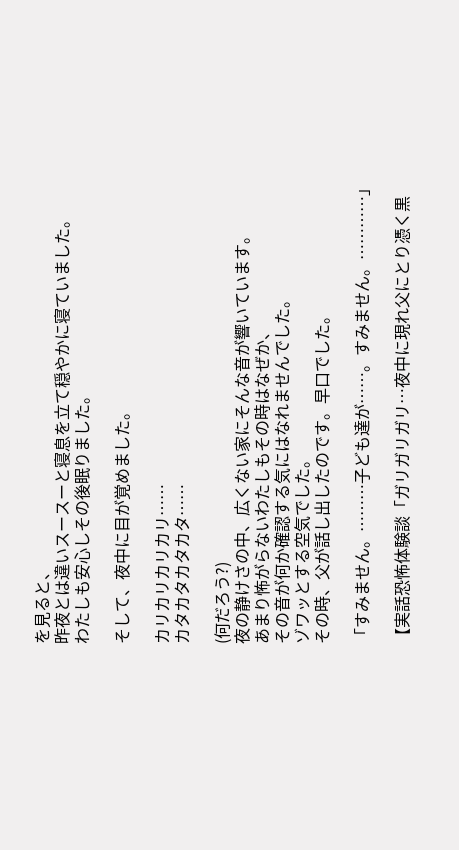を見ると、
昨夜とは違いスースーと寝息を立て穏やかに寝ていました。
わたしも安心しその後眠りました。

そして、夜中に目が覚めました。

カリカリカリカリ……
カタカタカタカタ……

(何だろう?)
夜の静けさの中、広くない家にそんな音が響いています。
あまり怖がらないわたしもその時はなぜか、
その音が何か確認する気にはなれませんでした。
ゾワッとする空気でした。
その時、父が話し出したのです。早口でした。

「すみません。………子ども達が……。すみません。…………」

【実話恐怖体験談「ガリガリガリ…夜中に現れ父にとり憑く黒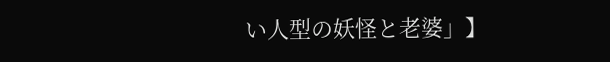い人型の妖怪と老婆」】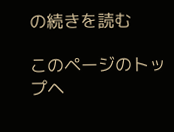の続きを読む

このページのトップヘ